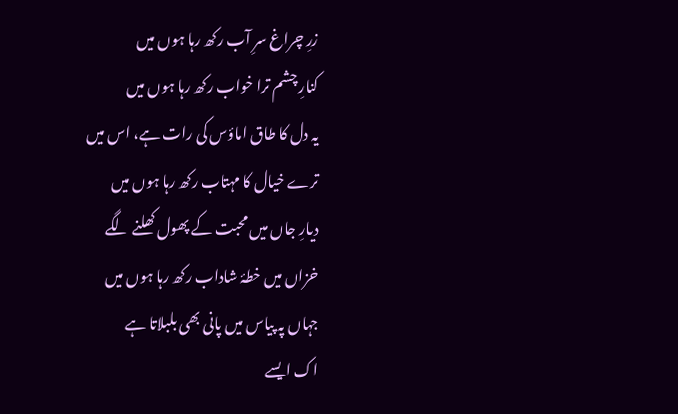زرِ چراغ سرِ آب رکھ رہا ہوں میں
کنارِ چشم ترا خواب رکھ رہا ہوں میں
یہ دل کا طاق اماؤس کی رات ہے، اس میں
ترے خیال کا مہتاب رکھ رہا ہوں میں
دیارِ جاں میں محبت کے پھول کھلنے لگے
خزاں میں خطۂ شاداب رکھ رہا ہوں میں
جہاں پہ پیاس میں پانی بھی بلبلاتا ہے
اک ایسے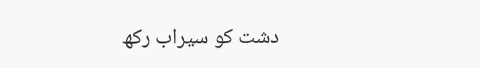دشت کو سیراب رکھ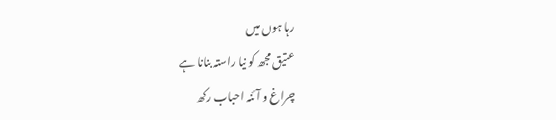رہا ہوں میں
عتیق مجھ کو نیا راستہ بنانا ہے
چراغ و آئنہ احباب رکھ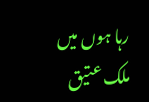رہا ہوں میں
ملک عتیق